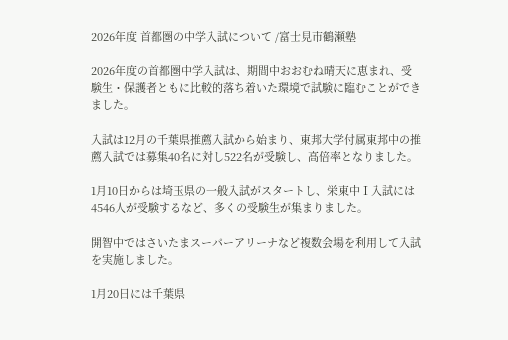2026年度 首都圏の中学入試について /富士見市鶴瀬塾

2026年度の首都圏中学入試は、期間中おおむね晴天に恵まれ、受験生・保護者ともに比較的落ち着いた環境で試験に臨むことができました。

入試は12月の千葉県推薦入試から始まり、東邦大学付属東邦中の推薦入試では募集40名に対し522名が受験し、高倍率となりました。

1月10日からは埼玉県の一般入試がスタートし、栄東中Ⅰ入試には4546人が受験するなど、多くの受験生が集まりました。

開智中ではさいたまスーパーアリーナなど複数会場を利用して入試を実施しました。

1月20日には千葉県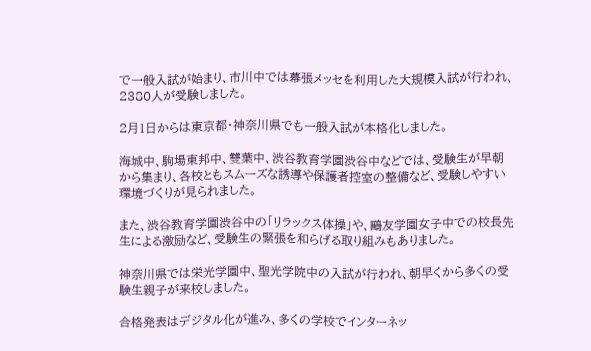で一般入試が始まり、市川中では幕張メッセを利用した大規模入試が行われ、2380人が受験しました。

2月1日からは東京都・神奈川県でも一般入試が本格化しました。

海城中、駒場東邦中、雙葉中、渋谷教育学園渋谷中などでは、受験生が早朝から集まり、各校ともスムーズな誘導や保護者控室の整備など、受験しやすい環境づくりが見られました。

また、渋谷教育学園渋谷中の「リラックス体操」や、鷗友学園女子中での校長先生による激励など、受験生の緊張を和らげる取り組みもありました。

神奈川県では栄光学園中、聖光学院中の入試が行われ、朝早くから多くの受験生親子が来校しました。

合格発表はデジタル化が進み、多くの学校でインターネッ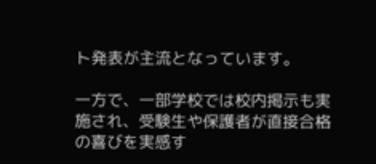ト発表が主流となっています。

一方で、一部学校では校内掲示も実施され、受験生や保護者が直接合格の喜びを実感す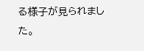る様子が見られました。